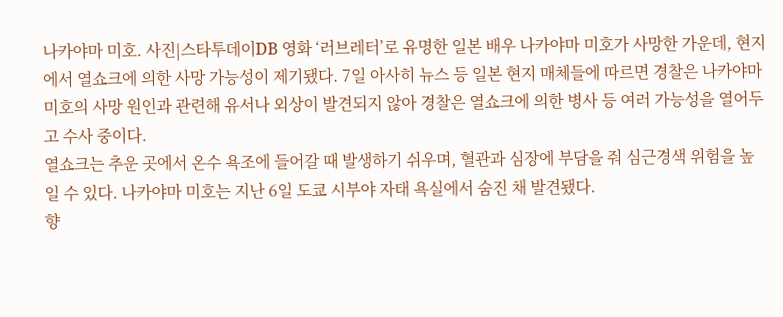나카야마 미호. 사진|스타투데이DB 영화 ‘러브레터’로 유명한 일본 배우 나카야마 미호가 사망한 가운데, 현지에서 열쇼크에 의한 사망 가능성이 제기됐다. 7일 아사히 뉴스 등 일본 현지 매체들에 따르면 경찰은 나카야마 미호의 사망 원인과 관련해 유서나 외상이 발견되지 않아 경찰은 열쇼크에 의한 병사 등 여러 가능성을 열어두고 수사 중이다.
열쇼크는 추운 곳에서 온수 욕조에 들어갈 때 발생하기 쉬우며, 혈관과 심장에 부담을 줘 심근경색 위험을 높일 수 있다. 나카야마 미호는 지난 6일 도쿄 시부야 자태 욕실에서 숨진 채 발견됐다.
향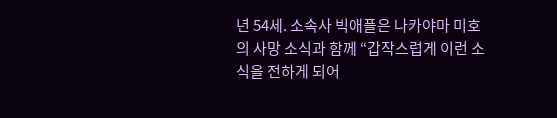년 54세. 소속사 빅애플은 나카야마 미호의 사망 소식과 함께 “갑작스럽게 이런 소식을 전하게 되어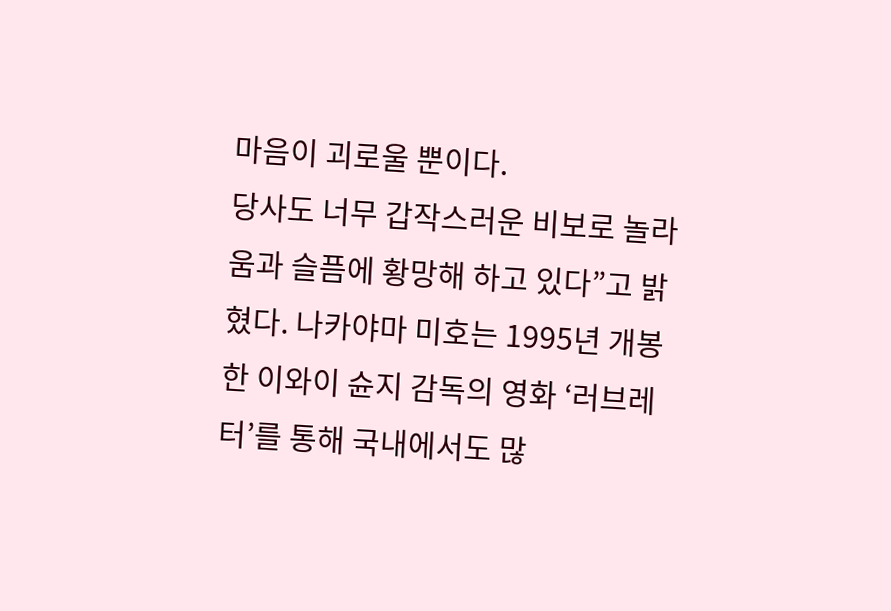마음이 괴로울 뿐이다.
당사도 너무 갑작스러운 비보로 놀라움과 슬픔에 황망해 하고 있다”고 밝혔다. 나카야마 미호는 1995년 개봉한 이와이 슌지 감독의 영화 ‘러브레터’를 통해 국내에서도 많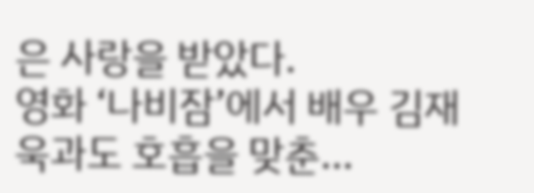은 사랑을 받았다.
영화 ‘나비잠’에서 배우 김재욱과도 호흡을 맞춘...